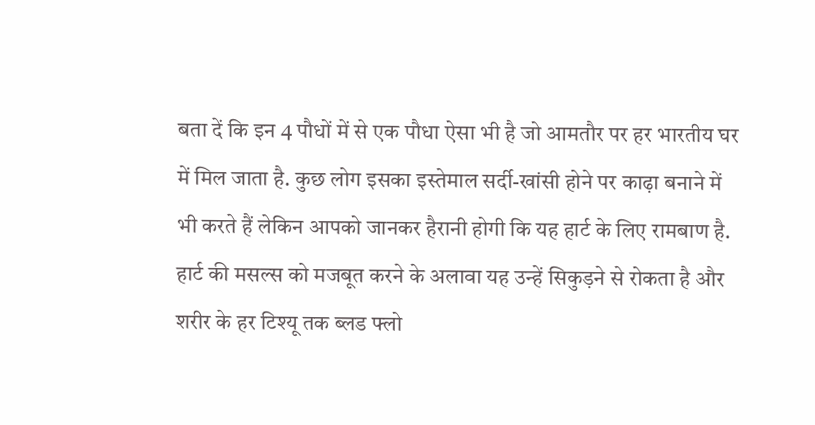बता दें कि इन 4 पौधों में से एक पौधा ऐसा भी है जो आमतौर पर हर भारतीय घर में मिल जाता है. कुछ लोग इसका इस्तेमाल सर्दी-खांसी होने पर काढ़ा बनाने में भी करते हैं लेकिन आपको जानकर हैरानी होगी कि यह हार्ट के लिए रामबाण है. हार्ट की मसल्स को मजबूत करने के अलावा यह उन्हें सिकुड़ने से रोकता है और शरीर के हर टिश्यू तक ब्लड फ्लो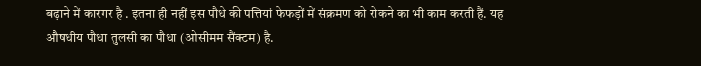बढ़ाने में कारगर है . इतना ही नहीं इस पौधे की पत्तियां फेफड़ों में संक्रमण को रोकने का भी काम करती हैं. यह औषधीय पौधा तुलसी का पौधा (ओसीमम सैंक्टम) है.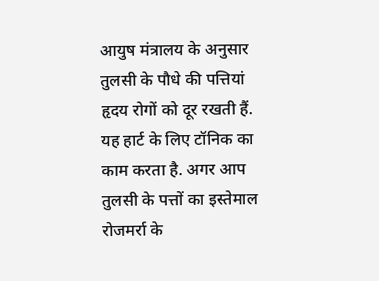आयुष मंत्रालय के अनुसार तुलसी के पौधे की पत्तियां हृदय रोगों को दूर रखती हैं. यह हार्ट के लिए टॉनिक का काम करता है. अगर आप तुलसी के पत्तों का इस्तेमाल रोजमर्रा के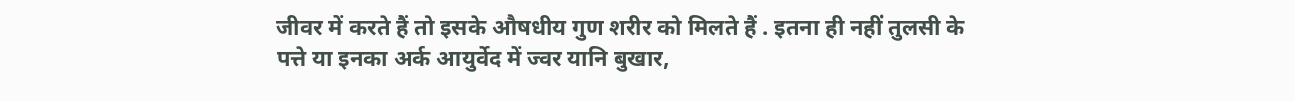जीवर में करते हैं तो इसके औषधीय गुण शरीर को मिलते हैं . इतना ही नहीं तुलसी के पत्ते या इनका अर्क आयुर्वेद में ज्वर यानि बुखार,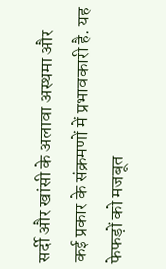सर्दी और खांसी के अलावा अस्थमा और कई प्रकार के संक्रमणों में प्रभावकारी है. यह फेफड़ों को मजबूत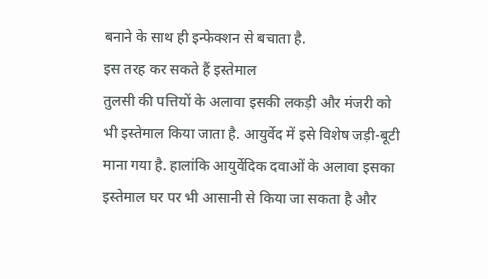बनाने के साथ ही इन्फेक्शन से बचाता है.
इस तरह कर सकते हैं इस्तेमाल
तुलसी की पत्तियों के अलावा इसकी लकड़ी और मंजरी को भी इस्तेमाल किया जाता है. आयुर्वेद में इसे विशेष जड़ी-बूटी माना गया है. हालांकि आयुर्वेदिक दवाओं के अलावा इसका इस्तेमाल घर पर भी आसानी से किया जा सकता है और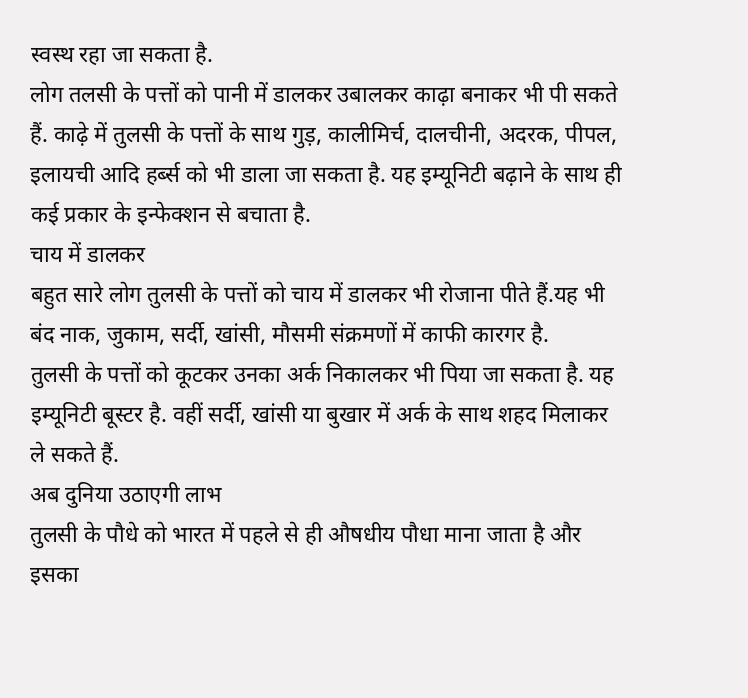स्वस्थ रहा जा सकता है.
लोग तलसी के पत्तों को पानी में डालकर उबालकर काढ़ा बनाकर भी पी सकते हैं. काढ़े में तुलसी के पत्तों के साथ गुड़, कालीमिर्च, दालचीनी, अदरक, पीपल, इलायची आदि हर्ब्स को भी डाला जा सकता है. यह इम्यूनिटी बढ़ाने के साथ ही कई प्रकार के इन्फेक्शन से बचाता है.
चाय में डालकर
बहुत सारे लोग तुलसी के पत्तों को चाय में डालकर भी रोजाना पीते हैं.यह भी बंद नाक, जुकाम, सर्दी, खांसी, मौसमी संक्रमणों में काफी कारगर है.
तुलसी के पत्तों को कूटकर उनका अर्क निकालकर भी पिया जा सकता है. यह इम्यूनिटी बूस्टर है. वहीं सर्दी, खांसी या बुखार में अर्क के साथ शहद मिलाकर ले सकते हैं.
अब दुनिया उठाएगी लाभ
तुलसी के पौधे को भारत में पहले से ही औषधीय पौधा माना जाता है और इसका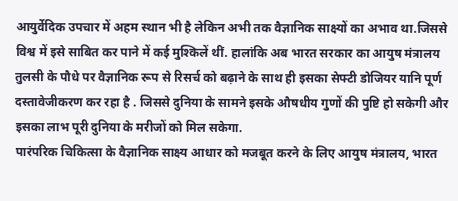आयुर्वेदिक उपचार में अहम स्थान भी है लेकिन अभी तक वैज्ञानिक साक्ष्यों का अभाव था.जिससे विश्व में इसे साबित कर पाने में कई मुश्किलें थीं. हालांकि अब भारत सरकार का आयुष मंत्रालय तुलसी के पौधे पर वैज्ञानिक रूप से रिसर्च को बढ़ाने के साथ ही इसका सेफ्टी डोजियर यानि पूर्ण दस्तावेजीकरण कर रहा है . जिससे दुनिया के सामने इसके औषधीय गुणों की पुष्टि हो सकेगी और इसका लाभ पूरी दुनिया के मरीजों को मिल सकेगा.
पारंपरिक चिकित्सा के वैज्ञानिक साक्ष्य आधार को मजबूत करने के लिए आयुष मंत्रालय, भारत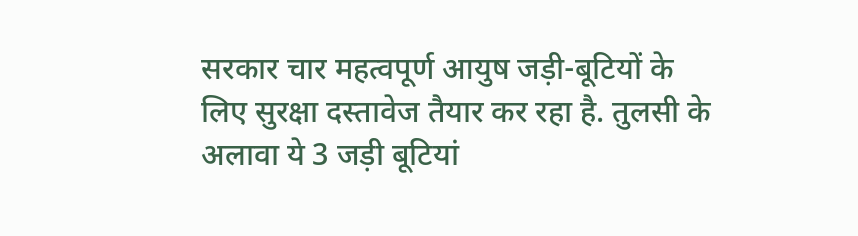सरकार चार महत्वपूर्ण आयुष जड़ी-बूटियों के लिए सुरक्षा दस्तावेज तैयार कर रहा है. तुलसी के अलावा ये 3 जड़ी बूटियां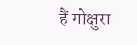हैं गोक्षुरा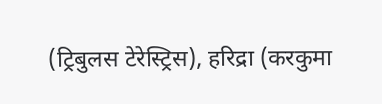(ट्रिबुलस टेरेस्ट्रिस), हरिद्रा (करकुमा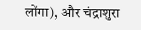लोंगा), और चंद्राशुरा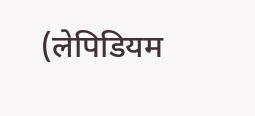(लेपिडियम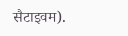सैटाइवम).